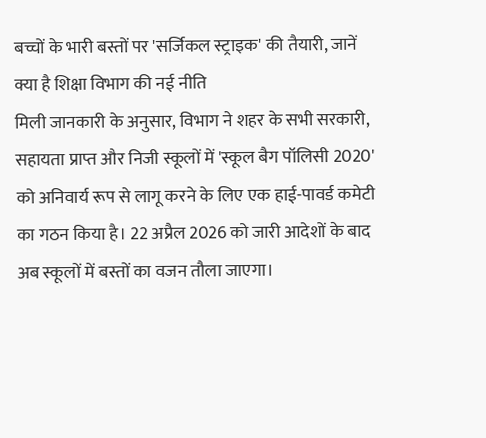बच्चों के भारी बस्तों पर 'सर्जिकल स्ट्राइक' की तैयारी, जानें क्या है शिक्षा विभाग की नई नीति
मिली जानकारी के अनुसार, विभाग ने शहर के सभी सरकारी, सहायता प्राप्त और निजी स्कूलों में 'स्कूल बैग पॉलिसी 2020' को अनिवार्य रूप से लागू करने के लिए एक हाई-पावर्ड कमेटी का गठन किया है। 22 अप्रैल 2026 को जारी आदेशों के बाद अब स्कूलों में बस्तों का वजन तौला जाएगा।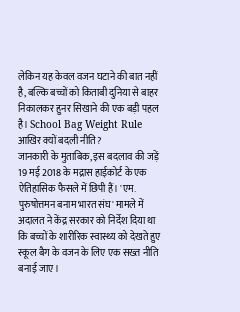लेकिन यह केवल वजन घटाने की बात नहीं है, बल्कि बच्चों को किताबी दुनिया से बाहर निकालकर हुनर सिखाने की एक बड़ी पहल है। School Bag Weight Rule
आखिर क्यों बदली नीति?
जानकारी के मुताबिक, इस बदलाव की जड़ें 19 मई 2018 के मद्रास हाईकोर्ट के एक ऐतिहासिक फैसले में छिपी हैं। 'एम. पुरुषोत्तमन बनाम भारत संघ' मामले में अदालत ने केंद्र सरकार को निर्देश दिया था कि बच्चों के शारीरिक स्वास्थ्य को देखते हुए स्कूल बैग के वजन के लिए एक सख्त नीति बनाई जाए।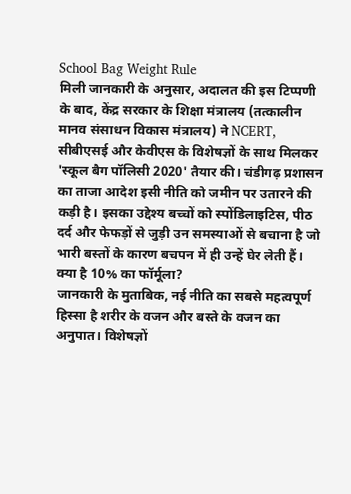School Bag Weight Rule
मिली जानकारी के अनुसार, अदालत की इस टिप्पणी के बाद, केंद्र सरकार के शिक्षा मंत्रालय (तत्कालीन मानव संसाधन विकास मंत्रालय) ने NCERT, सीबीएसई और केवीएस के विशेषज्ञों के साथ मिलकर 'स्कूल बैग पॉलिसी 2020' तैयार की। चंडीगढ़ प्रशासन का ताजा आदेश इसी नीति को जमीन पर उतारने की कड़ी है। इसका उद्देश्य बच्चों को स्पोंडिलाइटिस, पीठ दर्द और फेफड़ों से जुड़ी उन समस्याओं से बचाना है जो भारी बस्तों के कारण बचपन में ही उन्हें घेर लेती हैं।
क्या है 10% का फॉर्मूला?
जानकारी के मुताबिक, नई नीति का सबसे महत्वपूर्ण हिस्सा है शरीर के वजन और बस्ते के वजन का अनुपात। विशेषज्ञों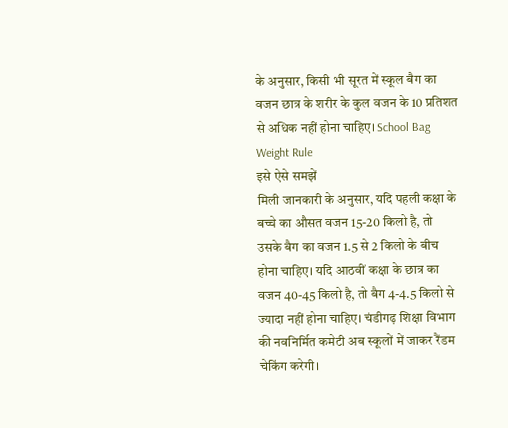के अनुसार, किसी भी सूरत में स्कूल बैग का वजन छात्र के शरीर के कुल वजन के 10 प्रतिशत से अधिक नहीं होना चाहिए। School Bag Weight Rule
इसे ऐसे समझें
मिली जानकारी के अनुसार, यदि पहली कक्षा के बच्चे का औसत वजन 15-20 किलो है, तो उसके बैग का वजन 1.5 से 2 किलो के बीच होना चाहिए। यदि आठवीं कक्षा के छात्र का वजन 40-45 किलो है, तो बैग 4-4.5 किलो से ज्यादा नहीं होना चाहिए। चंडीगढ़ शिक्षा विभाग की नवनिर्मित कमेटी अब स्कूलों में जाकर रैंडम चेकिंग करेगी।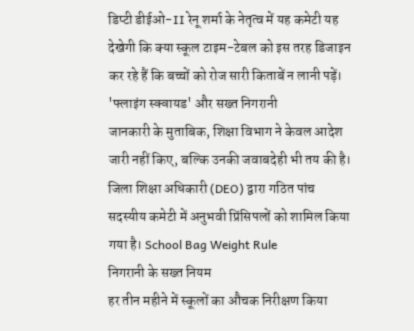डिप्टी डीईओ-II रेनू शर्मा के नेतृत्व में यह कमेटी यह देखेगी कि क्या स्कूल टाइम-टेबल को इस तरह डिजाइन कर रहे हैं कि बच्चों को रोज सारी किताबें न लानी पड़ें।
'फ्लाइंग स्क्वायड' और सख्त निगरानी
जानकारी के मुताबिक, शिक्षा विभाग ने केवल आदेश जारी नहीं किए, बल्कि उनकी जवाबदेही भी तय की है। जिला शिक्षा अधिकारी (DEO) द्वारा गठित पांच सदस्यीय कमेटी में अनुभवी प्रिंसिपलों को शामिल किया गया है। School Bag Weight Rule
निगरानी के सख्त नियम
हर तीन महीने में स्कूलों का औचक निरीक्षण किया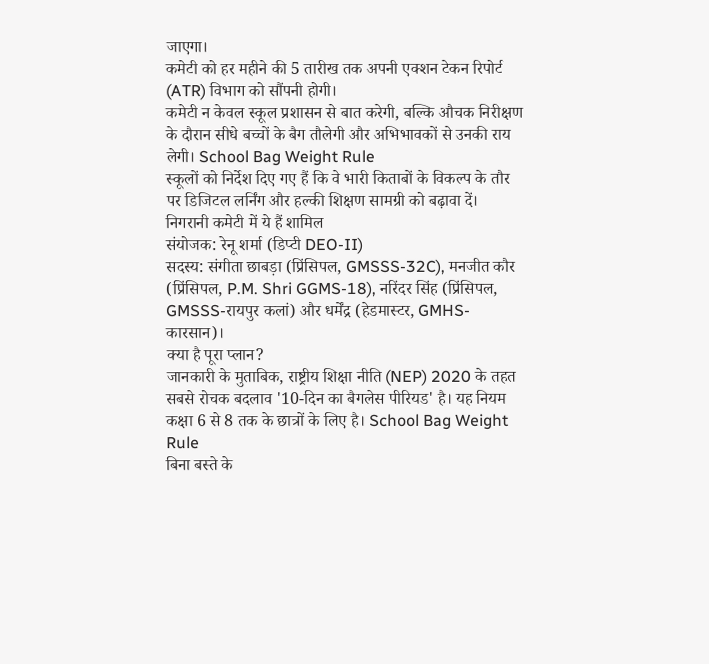जाएगा।
कमेटी को हर महीने की 5 तारीख तक अपनी एक्शन टेकन रिपोर्ट (ATR) विभाग को सौंपनी होगी।
कमेटी न केवल स्कूल प्रशासन से बात करेगी, बल्कि औचक निरीक्षण के दौरान सीधे बच्चों के बैग तौलेगी और अभिभावकों से उनकी राय लेगी। School Bag Weight Rule
स्कूलों को निर्देश दिए गए हैं कि वे भारी किताबों के विकल्प के तौर पर डिजिटल लर्निंग और हल्की शिक्षण सामग्री को बढ़ावा दें।
निगरानी कमेटी में ये हैं शामिल
संयोजक: रेनू शर्मा (डिप्टी DEO-II)
सदस्य: संगीता छाबड़ा (प्रिंसिपल, GMSSS-32C), मनजीत कौर (प्रिंसिपल, P.M. Shri GGMS-18), नरिंदर सिंह (प्रिंसिपल, GMSSS-रायपुर कलां) और धर्मेंद्र (हेडमास्टर, GMHS-कारसान)।
क्या है पूरा प्लान?
जानकारी के मुताबिक, राष्ट्रीय शिक्षा नीति (NEP) 2020 के तहत सबसे रोचक बदलाव '10-दिन का बैगलेस पीरियड' है। यह नियम कक्षा 6 से 8 तक के छात्रों के लिए है। School Bag Weight Rule
बिना बस्ते के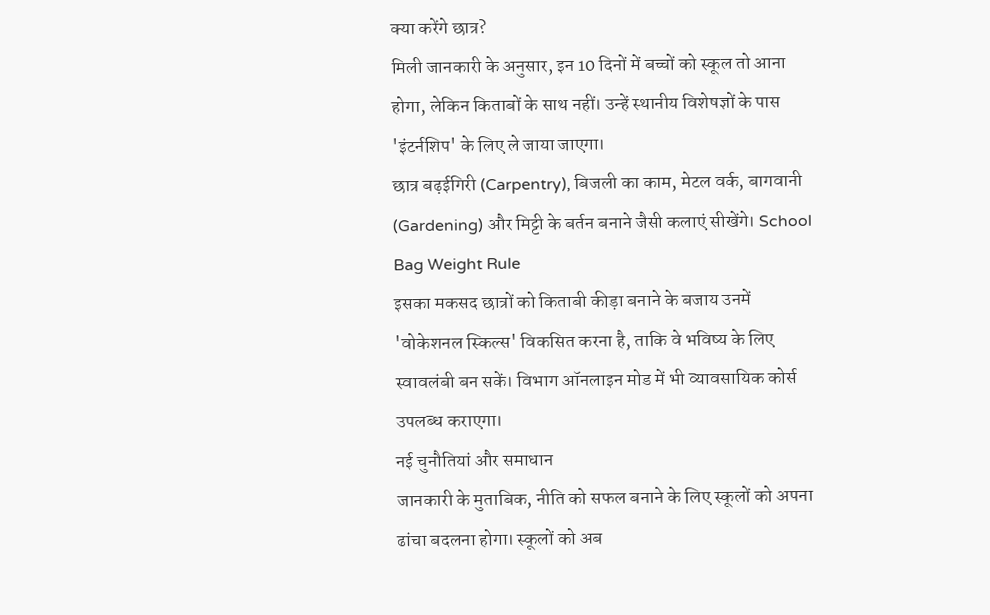क्या करेंगे छात्र?
मिली जानकारी के अनुसार, इन 10 दिनों में बच्चों को स्कूल तो आना होगा, लेकिन किताबों के साथ नहीं। उन्हें स्थानीय विशेषज्ञों के पास 'इंटर्नशिप' के लिए ले जाया जाएगा।
छात्र बढ़ईगिरी (Carpentry), बिजली का काम, मेटल वर्क, बागवानी (Gardening) और मिट्टी के बर्तन बनाने जैसी कलाएं सीखेंगे। School Bag Weight Rule
इसका मकसद छात्रों को किताबी कीड़ा बनाने के बजाय उनमें 'वोकेशनल स्किल्स' विकसित करना है, ताकि वे भविष्य के लिए स्वावलंबी बन सकें। विभाग ऑनलाइन मोड में भी व्यावसायिक कोर्स उपलब्ध कराएगा।
नई चुनौतियां और समाधान
जानकारी के मुताबिक, नीति को सफल बनाने के लिए स्कूलों को अपना ढांचा बदलना होगा। स्कूलों को अब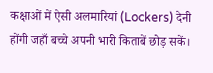कक्षाओं में ऐसी अलमारियां (Lockers) देनी होंगी जहाँ बच्चे अपनी भारी किताबें छोड़ सकें।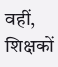वहीं, शिक्षकों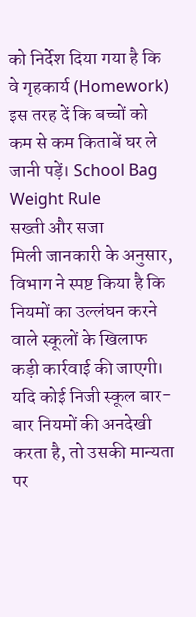को निर्देश दिया गया है कि वे गृहकार्य (Homework) इस तरह दें कि बच्चों को कम से कम किताबें घर ले जानी पड़ें। School Bag Weight Rule
सख्ती और सजा
मिली जानकारी के अनुसार, विभाग ने स्पष्ट किया है कि नियमों का उल्लंघन करने वाले स्कूलों के खिलाफ कड़ी कार्रवाई की जाएगी। यदि कोई निजी स्कूल बार-बार नियमों की अनदेखी करता है, तो उसकी मान्यता पर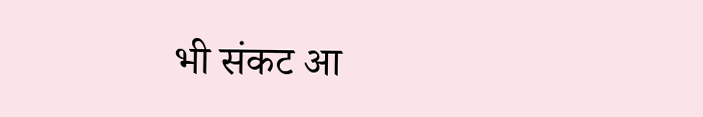भी संकट आ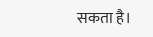सकता है।